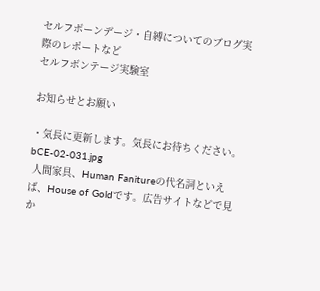セルフボーンデージ・自縛についてのブログ実際のレポートなど
セルフボンテージ実験室

お知らせとお願い

・気長に更新します。気長にお待ちください。
bCE-02-031.jpg
 人間家具、Human Fanitureの代名詞といえば、House of Goldです。広告サイトなどで見か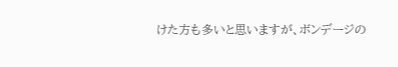けた方も多いと思いますが、ボンデージの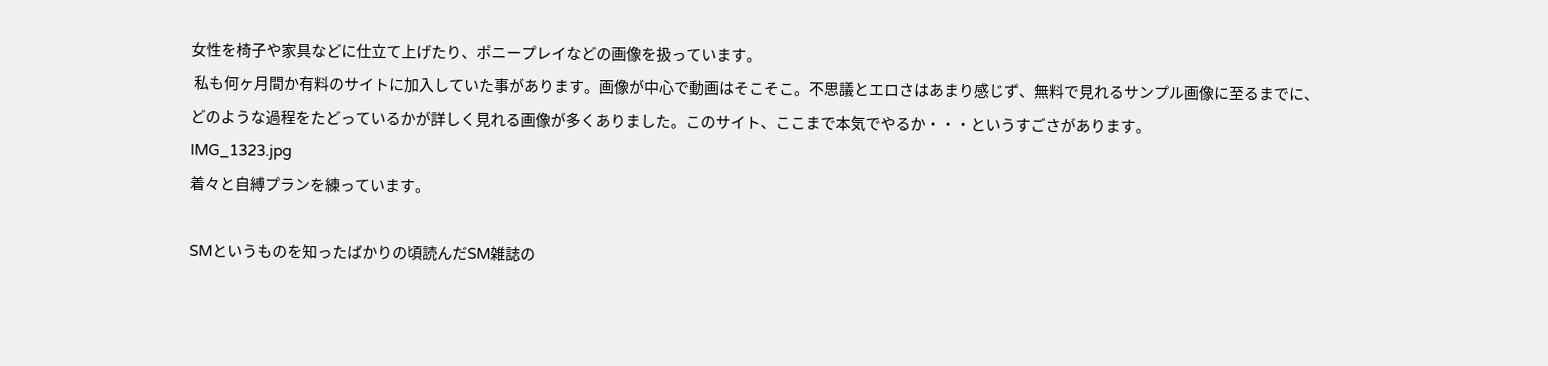女性を椅子や家具などに仕立て上げたり、ポニープレイなどの画像を扱っています。
 私も何ヶ月間か有料のサイトに加入していた事があります。画像が中心で動画はそこそこ。不思議とエロさはあまり感じず、無料で見れるサンプル画像に至るまでに、どのような過程をたどっているかが詳しく見れる画像が多くありました。このサイト、ここまで本気でやるか・・・というすごさがあります。
IMG_1323.jpg
着々と自縛プランを練っています。

SMというものを知ったばかりの頃読んだSM雑誌の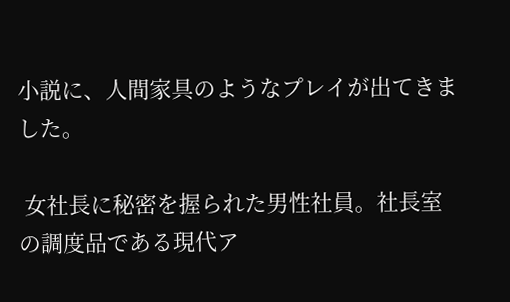小説に、人間家具のようなプレイが出てきました。

 女社長に秘密を握られた男性社員。社長室の調度品である現代ア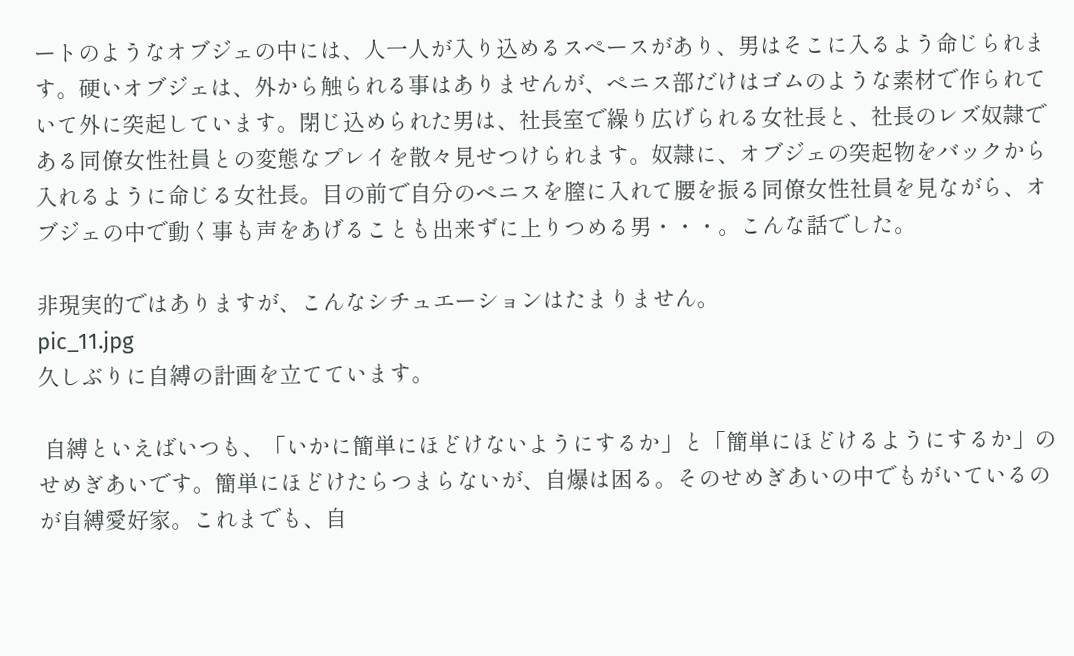ートのようなオブジェの中には、人一人が入り込めるスペースがあり、男はそこに入るよう命じられます。硬いオブジェは、外から触られる事はありませんが、ペニス部だけはゴムのような素材で作られていて外に突起しています。閉じ込められた男は、社長室で繰り広げられる女社長と、社長のレズ奴隷である同僚女性社員との変態なプレイを散々見せつけられます。奴隷に、オブジェの突起物をバックから入れるように命じる女社長。目の前で自分のペニスを膣に入れて腰を振る同僚女性社員を見ながら、オブジェの中で動く事も声をあげることも出来ずに上りつめる男・・・。こんな話でした。

非現実的ではありますが、こんなシチュエーションはたまりません。
pic_11.jpg
久しぶりに自縛の計画を立てています。

 自縛といえばいつも、「いかに簡単にほどけないようにするか」と「簡単にほどけるようにするか」のせめぎあいです。簡単にほどけたらつまらないが、自爆は困る。そのせめぎあいの中でもがいているのが自縛愛好家。これまでも、自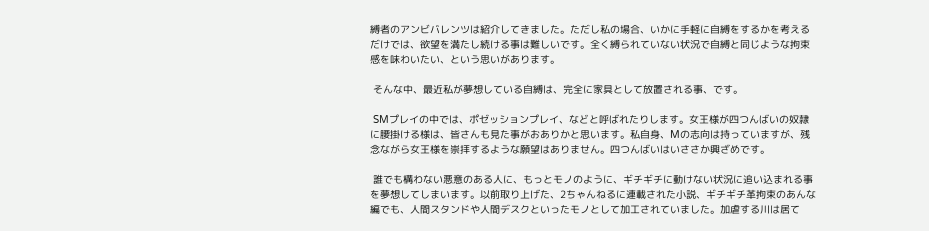縛者のアンビバレンツは紹介してきました。ただし私の場合、いかに手軽に自縛をするかを考えるだけでは、欲望を満たし続ける事は難しいです。全く縛られていない状況で自縛と同じような拘束感を味わいたい、という思いがあります。

 そんな中、最近私が夢想している自縛は、完全に家具として放置される事、です。

 SMプレイの中では、ポゼッションプレイ、などと呼ばれたりします。女王様が四つんばいの奴隷に腰掛ける様は、皆さんも見た事がおありかと思います。私自身、Mの志向は持っていますが、残念ながら女王様を崇拝するような願望はありません。四つんばいはいささか興ざめです。

 誰でも構わない悪意のある人に、もっとモノのように、ギチギチに動けない状況に追い込まれる事を夢想してしまいます。以前取り上げた、2ちゃんねるに連載された小説、ギチギチ革拘束のあんな編でも、人間スタンドや人間デスクといったモノとして加工されていました。加虐する川は居て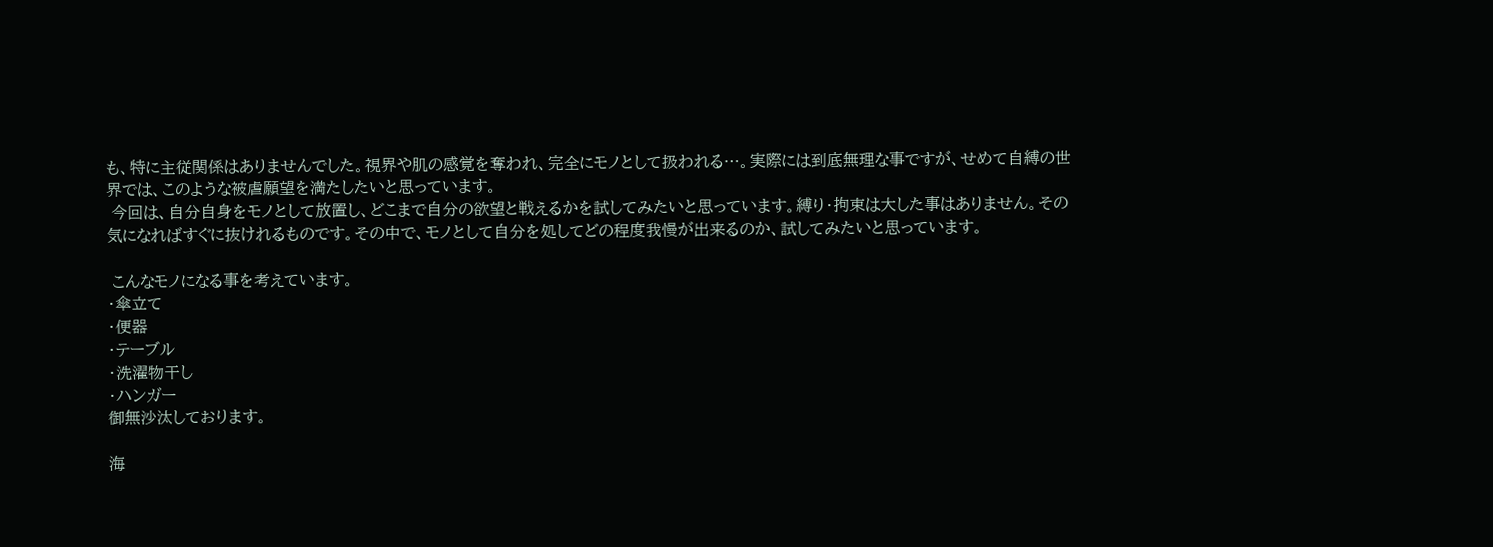も、特に主従関係はありませんでした。視界や肌の感覚を奪われ、完全にモノとして扱われる…。実際には到底無理な事ですが、せめて自縛の世界では、このような被虐願望を満たしたいと思っています。
 今回は、自分自身をモノとして放置し、どこまで自分の欲望と戦えるかを試してみたいと思っています。縛り・拘束は大した事はありません。その気になればすぐに抜けれるものです。その中で、モノとして自分を処してどの程度我慢が出来るのか、試してみたいと思っています。

 こんなモノになる事を考えています。
・傘立て
・便器
・テーブル
・洗濯物干し
・ハンガー
御無沙汰しております。

海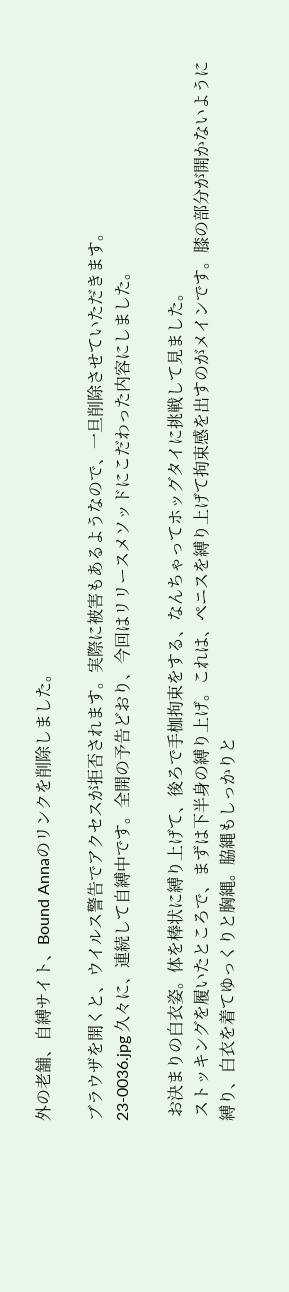外の老舗、自縛サイト、Bound Annaのリンクを削除しました。

ブラウザを開くと、ウイルス警告でアクセスが拒否されます。実際に被害もあるようなので、一旦削除させていただきます。
23-0036.jpg 久々に、連続して自縛中です。全開の予告どおり、今回はリリースメソッドにこだわった内容にしました。

 お決まりの白衣姿。体を棒状に縛り上げて、後ろで手枷拘束をする、なんちゃってホッグタイに挑戦して見ました。
 ストッキングを履いたところで、まずは下半身の縛り上げ。これは、ペニスを縛り上げて拘束感を出すのがメインです。膝の部分が開かないように縛り、白衣を着てゆっくりと胸縄。脇縄もしっかりと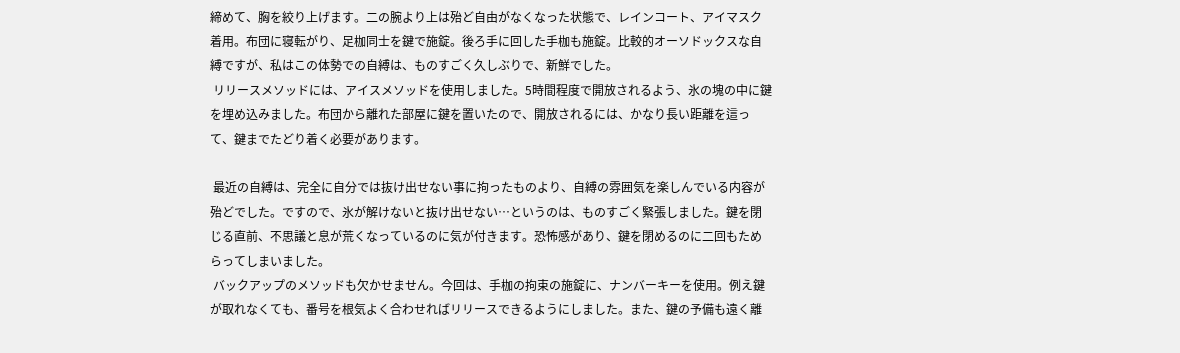締めて、胸を絞り上げます。二の腕より上は殆ど自由がなくなった状態で、レインコート、アイマスク着用。布団に寝転がり、足枷同士を鍵で施錠。後ろ手に回した手枷も施錠。比較的オーソドックスな自縛ですが、私はこの体勢での自縛は、ものすごく久しぶりで、新鮮でした。
 リリースメソッドには、アイスメソッドを使用しました。5時間程度で開放されるよう、氷の塊の中に鍵を埋め込みました。布団から離れた部屋に鍵を置いたので、開放されるには、かなり長い距離を這って、鍵までたどり着く必要があります。

 最近の自縛は、完全に自分では抜け出せない事に拘ったものより、自縛の雰囲気を楽しんでいる内容が殆どでした。ですので、氷が解けないと抜け出せない…というのは、ものすごく緊張しました。鍵を閉じる直前、不思議と息が荒くなっているのに気が付きます。恐怖感があり、鍵を閉めるのに二回もためらってしまいました。
 バックアップのメソッドも欠かせません。今回は、手枷の拘束の施錠に、ナンバーキーを使用。例え鍵が取れなくても、番号を根気よく合わせればリリースできるようにしました。また、鍵の予備も遠く離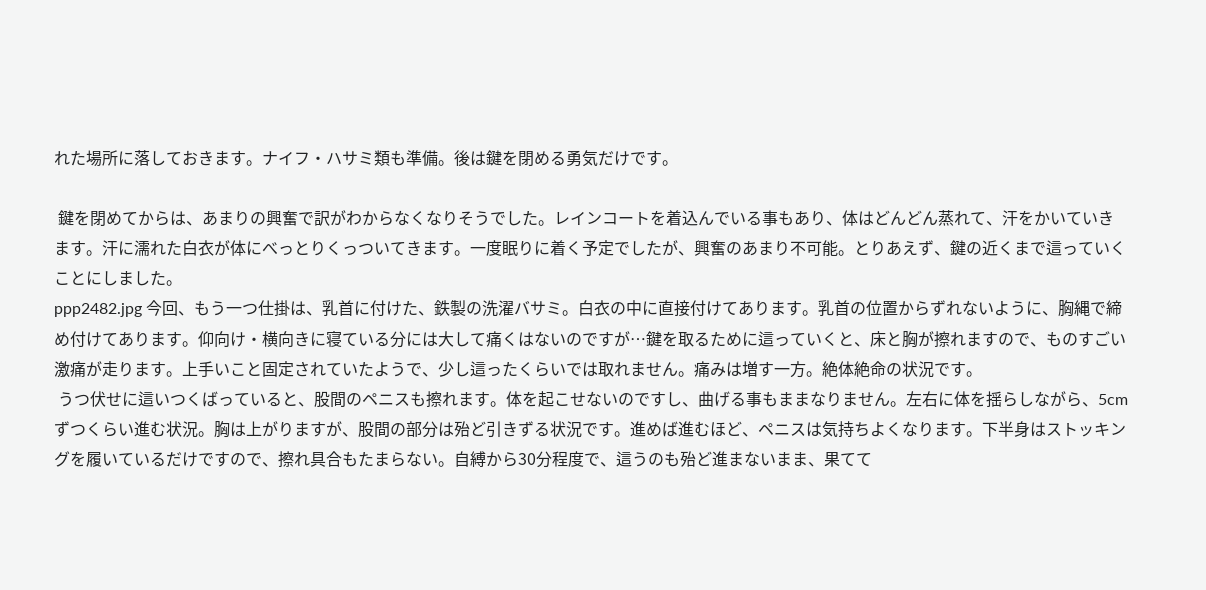れた場所に落しておきます。ナイフ・ハサミ類も準備。後は鍵を閉める勇気だけです。

 鍵を閉めてからは、あまりの興奮で訳がわからなくなりそうでした。レインコートを着込んでいる事もあり、体はどんどん蒸れて、汗をかいていきます。汗に濡れた白衣が体にべっとりくっついてきます。一度眠りに着く予定でしたが、興奮のあまり不可能。とりあえず、鍵の近くまで這っていくことにしました。
ppp2482.jpg 今回、もう一つ仕掛は、乳首に付けた、鉄製の洗濯バサミ。白衣の中に直接付けてあります。乳首の位置からずれないように、胸縄で締め付けてあります。仰向け・横向きに寝ている分には大して痛くはないのですが…鍵を取るために這っていくと、床と胸が擦れますので、ものすごい激痛が走ります。上手いこと固定されていたようで、少し這ったくらいでは取れません。痛みは増す一方。絶体絶命の状況です。
 うつ伏せに這いつくばっていると、股間のペニスも擦れます。体を起こせないのですし、曲げる事もままなりません。左右に体を揺らしながら、5cmずつくらい進む状況。胸は上がりますが、股間の部分は殆ど引きずる状況です。進めば進むほど、ペニスは気持ちよくなります。下半身はストッキングを履いているだけですので、擦れ具合もたまらない。自縛から30分程度で、這うのも殆ど進まないまま、果てて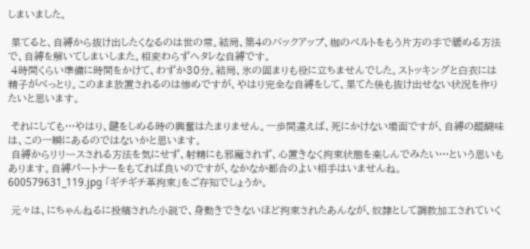しまいました。

 果てると、自縛から抜け出したくなるのは世の常。結局、第4のバックアップ、枷のベルトをもう片方の手で緩める方法で、自縛を解いてしまいしまた。相変わらずヘタレな自縛です。
 4時間くらい準備に時間をかけて、わずか30分。結局、氷の固まりも役に立ちませんでした。ストッキングと白衣には精子がべっとり。このまま放置されるのは惨めですが、やはり完全な自縛をして、果てた後も抜け出せない状況を作りたいと思います。

 それにしても…やはり、鍵をしめる時の興奮はたまりません。一歩間違えば、死にかけない場面ですが、自縛の醍醐味は、この一瞬にあるのではないかと思います。
 自縛からリリースされる方法を気にせず、射精にも邪魔されず、心置きなく拘束状態を楽しんでみたい…という思いもあります。自縛パートナーをもてれば良いのですが、なかなか都合のよい相手はいませんね。
600579631_119.jpg 「ギチギチ革拘束」をご存知でしょうか。

 元々は、にちゃんねるに投稿された小説で、身動きできないほど拘束されたあんなが、奴隷として調教加工されていく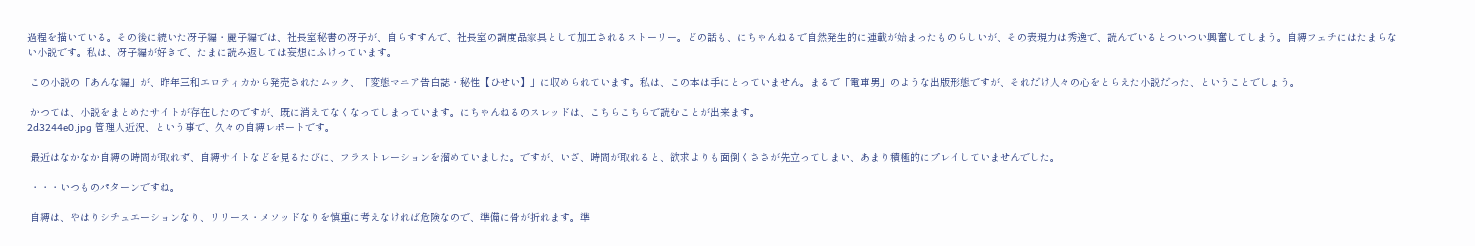過程を描いている。その後に続いた冴子編・麗子編では、社長室秘書の冴子が、自らすすんで、社長室の調度品家具として加工されるストーリー。どの話も、にちゃんねるで自然発生的に連載が始まったものらしいが、その表現力は秀逸で、読んでいるとついつい興奮してしまう。自縛フェチにはたまらない小説です。私は、冴子編が好きで、たまに読み返しては妄想にふけっています。

 この小説の「あんな編」が、昨年三和エロティカから発売されたムック、「変態マニア告白誌・秘性【ひせい】」に収められています。私は、この本は手にとっていません。まるで「電車男」のような出版形態ですが、それだけ人々の心をとらえた小説だった、ということでしょう。

 かつては、小説をまとめたサイトが存在したのですが、既に消えてなくなってしまっています。にちゃんねるのスレッドは、こちらこちらで読むことが出来ます。
2d3244e0.jpg 管理人近況、という事で、久々の自縛レポートです。

 最近はなかなか自縛の時間が取れず、自縛サイトなどを見るたびに、フラストレーションを溜めていました。ですが、いざ、時間が取れると、欲求よりも面倒くささが先立ってしまい、あまり積極的にプレイしていませんでした。

 ・・・いつものパターンですね。

 自縛は、やはりシチュエーションなり、リリース・メソッドなりを慎重に考えなければ危険なので、準備に骨が折れます。準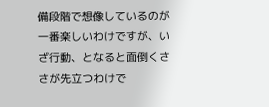備段階で想像しているのが一番楽しいわけですが、いざ行動、となると面倒くささが先立つわけで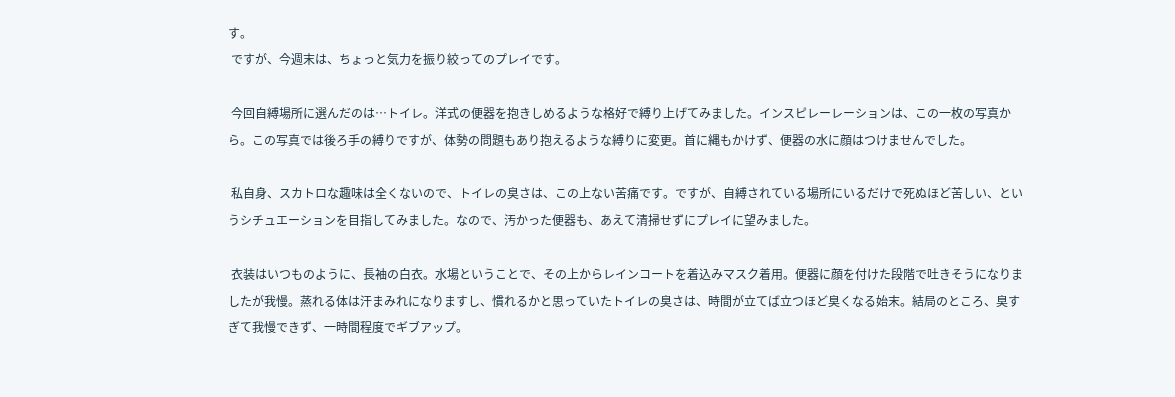す。
 ですが、今週末は、ちょっと気力を振り絞ってのプレイです。

 今回自縛場所に選んだのは…トイレ。洋式の便器を抱きしめるような格好で縛り上げてみました。インスピレーレーションは、この一枚の写真から。この写真では後ろ手の縛りですが、体勢の問題もあり抱えるような縛りに変更。首に縄もかけず、便器の水に顔はつけませんでした。

 私自身、スカトロな趣味は全くないので、トイレの臭さは、この上ない苦痛です。ですが、自縛されている場所にいるだけで死ぬほど苦しい、というシチュエーションを目指してみました。なので、汚かった便器も、あえて清掃せずにプレイに望みました。

 衣装はいつものように、長袖の白衣。水場ということで、その上からレインコートを着込みマスク着用。便器に顔を付けた段階で吐きそうになりましたが我慢。蒸れる体は汗まみれになりますし、慣れるかと思っていたトイレの臭さは、時間が立てば立つほど臭くなる始末。結局のところ、臭すぎて我慢できず、一時間程度でギブアップ。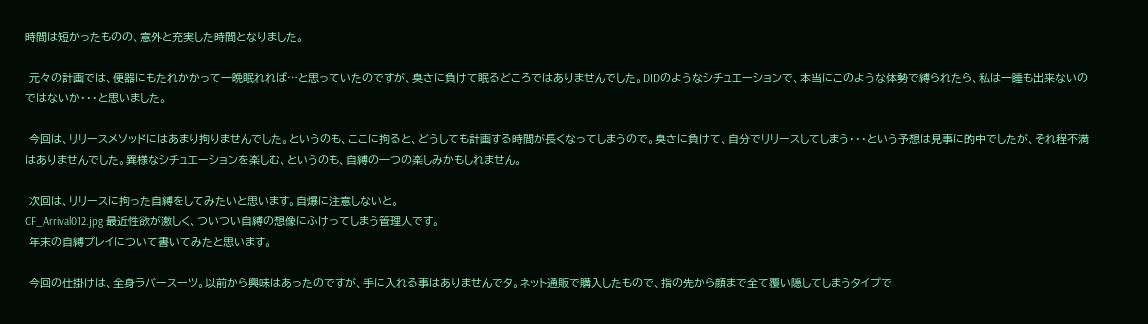時間は短かったものの、意外と充実した時間となりました。

 元々の計画では、便器にもたれかかって一晩眠れれば…と思っていたのですが、臭さに負けて眠るどころではありませんでした。DIDのようなシチュエーションで、本当にこのような体勢で縛られたら、私は一睡も出来ないのではないか・・・と思いました。

 今回は、リリースメソッドにはあまり拘りませんでした。というのも、ここに拘ると、どうしても計画する時間が長くなってしまうので。臭さに負けて、自分でリリースしてしまう・・・という予想は見事に的中でしたが、それ程不満はありませんでした。異様なシチュエーションを楽しむ、というのも、自縛の一つの楽しみかもしれません。

 次回は、リリースに拘った自縛をしてみたいと思います。自爆に注意しないと。
CF_Arrival012.jpg 最近性欲が激しく、ついつい自縛の想像にふけってしまう管理人です。
 年末の自縛プレイについて書いてみたと思います。

 今回の仕掛けは、全身ラバースーツ。以前から興味はあったのですが、手に入れる事はありませんでタ。ネット通販で購入したもので、指の先から顔まで全て覆い隠してしまうタイプで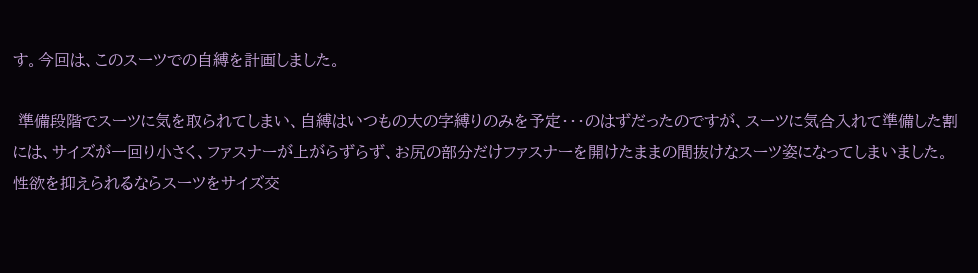す。今回は、このスーツでの自縛を計画しました。

 準備段階でスーツに気を取られてしまい、自縛はいつもの大の字縛りのみを予定・・・のはずだったのですが、スーツに気合入れて準備した割には、サイズが一回り小さく、ファスナーが上がらずらず、お尻の部分だけファスナーを開けたままの間抜けなスーツ姿になってしまいました。性欲を抑えられるならスーツをサイズ交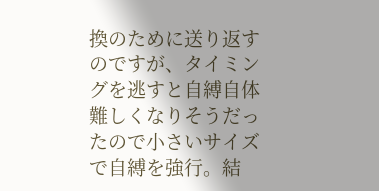換のために送り返すのですが、タイミングを逃すと自縛自体難しくなりそうだったので小さいサイズで自縛を強行。結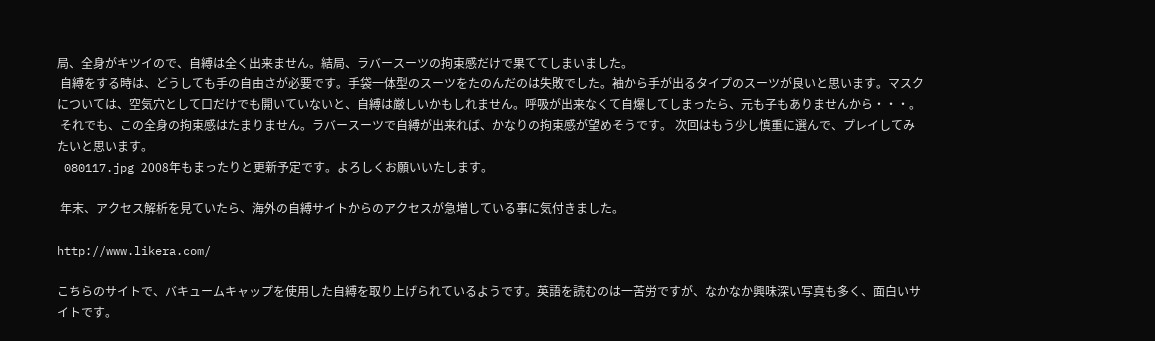局、全身がキツイので、自縛は全く出来ません。結局、ラバースーツの拘束感だけで果ててしまいました。
 自縛をする時は、どうしても手の自由さが必要です。手袋一体型のスーツをたのんだのは失敗でした。袖から手が出るタイプのスーツが良いと思います。マスクについては、空気穴として口だけでも開いていないと、自縛は厳しいかもしれません。呼吸が出来なくて自爆してしまったら、元も子もありませんから・・・。
 それでも、この全身の拘束感はたまりません。ラバースーツで自縛が出来れば、かなりの拘束感が望めそうです。 次回はもう少し慎重に選んで、プレイしてみたいと思います。
 080117.jpg 2008年もまったりと更新予定です。よろしくお願いいたします。

 年末、アクセス解析を見ていたら、海外の自縛サイトからのアクセスが急増している事に気付きました。

http://www.likera.com/

こちらのサイトで、バキュームキャップを使用した自縛を取り上げられているようです。英語を読むのは一苦労ですが、なかなか興味深い写真も多く、面白いサイトです。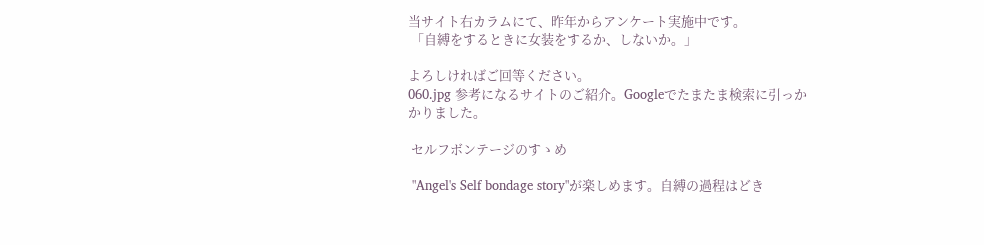当サイト右カラムにて、昨年からアンケート実施中です。
 「自縛をするときに女装をするか、しないか。」

よろしければご回等ください。
060.jpg 参考になるサイトのご紹介。Googleでたまたま検索に引っかかりました。

 セルフボンテージのすゝめ

 "Angel's Self bondage story"が楽しめます。自縛の過程はどき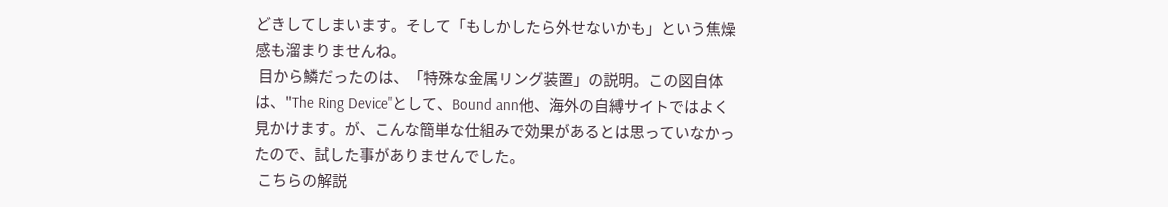どきしてしまいます。そして「もしかしたら外せないかも」という焦燥感も溜まりませんね。
 目から鱗だったのは、「特殊な金属リング装置」の説明。この図自体は、"The Ring Device"として、Bound ann他、海外の自縛サイトではよく見かけます。が、こんな簡単な仕組みで効果があるとは思っていなかったので、試した事がありませんでした。
 こちらの解説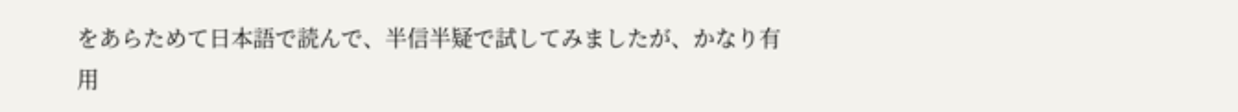をあらためて日本語で読んで、半信半疑で試してみましたが、かなり有用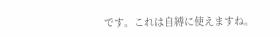です。これは自縛に使えますね。